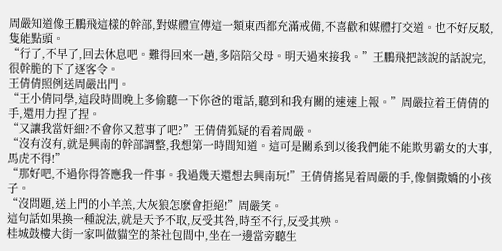周嚴知道像王鵬飛這樣的幹部,對媒體宣傳這一類東西都充滿戒備,不喜歡和媒體打交道。也不好反駁,隻能點頭。
“行了,不早了,回去休息吧。難得回來一趟,多陪陪父母。明天過來接我。”王鵬飛把該說的話說完,很幹脆的下了逐客令。
王倩倩照例送周嚴出門。
“王小倩同學,這段時間晚上多偷聽一下你爸的電話,聽到和我有關的速速上報。”周嚴拉着王倩倩的手,還用力捏了捏。
“又讓我當奸細?不會你又惹事了吧?”王倩倩狐疑的看着周嚴。
“沒有沒有,就是興南的幹部調整,我想第一時間知道。這可是關系到以後我們能不能欺男霸女的大事,馬虎不得!”
“那好吧,不過你得答應我一件事。我過幾天還想去興南玩!”王倩倩搖晃着周嚴的手,像個撒嬌的小孩子。
“沒問題,送上門的小羊羔,大灰狼怎麽會拒絕!”周嚴笑。
這句話如果換一種說法,就是天予不取,反受其咎,時至不行,反受其殃。
桂城鼓樓大街一家叫做貓空的茶社包間中,坐在一邊當旁聽生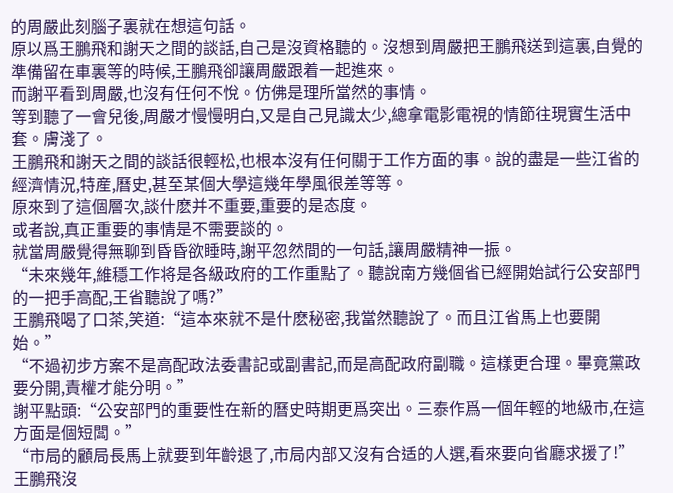的周嚴此刻腦子裏就在想這句話。
原以爲王鵬飛和謝天之間的談話,自己是沒資格聽的。沒想到周嚴把王鵬飛送到這裏,自覺的準備留在車裏等的時候,王鵬飛卻讓周嚴跟着一起進來。
而謝平看到周嚴,也沒有任何不悅。仿佛是理所當然的事情。
等到聽了一會兒後,周嚴才慢慢明白,又是自己見識太少,總拿電影電視的情節往現實生活中套。膚淺了。
王鵬飛和謝天之間的談話很輕松,也根本沒有任何關于工作方面的事。說的盡是一些江省的經濟情況,特産,曆史,甚至某個大學這幾年學風很差等等。
原來到了這個層次,談什麽并不重要,重要的是态度。
或者說,真正重要的事情是不需要談的。
就當周嚴覺得無聊到昏昏欲睡時,謝平忽然間的一句話,讓周嚴精神一振。
“未來幾年,維穩工作将是各級政府的工作重點了。聽說南方幾個省已經開始試行公安部門的一把手高配,王省聽說了嗎?”
王鵬飛喝了口茶,笑道:“這本來就不是什麽秘密,我當然聽說了。而且江省馬上也要開始。”
“不過初步方案不是高配政法委書記或副書記,而是高配政府副職。這樣更合理。畢竟黨政要分開,責權才能分明。”
謝平點頭:“公安部門的重要性在新的曆史時期更爲突出。三泰作爲一個年輕的地級市,在這方面是個短闆。”
“市局的顧局長馬上就要到年齡退了,市局内部又沒有合适的人選,看來要向省廳求援了!”
王鵬飛沒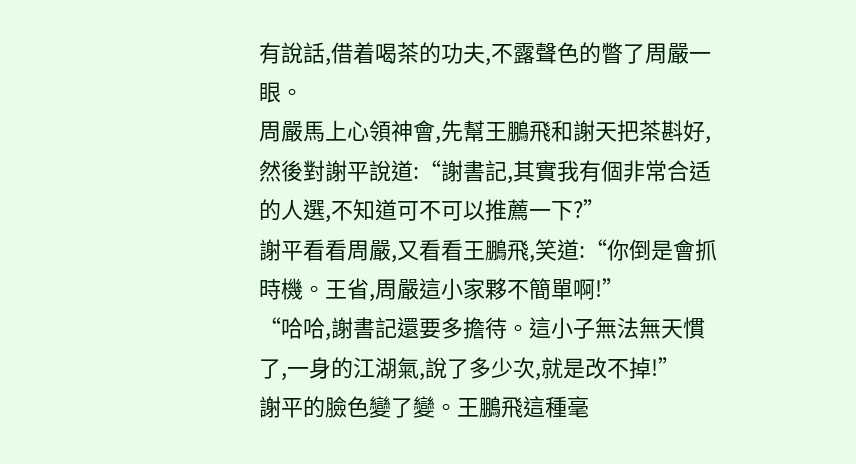有說話,借着喝茶的功夫,不露聲色的瞥了周嚴一眼。
周嚴馬上心領神會,先幫王鵬飛和謝天把茶斟好,然後對謝平說道:“謝書記,其實我有個非常合适的人選,不知道可不可以推薦一下?”
謝平看看周嚴,又看看王鵬飛,笑道:“你倒是會抓時機。王省,周嚴這小家夥不簡單啊!”
“哈哈,謝書記還要多擔待。這小子無法無天慣了,一身的江湖氣,說了多少次,就是改不掉!”
謝平的臉色變了變。王鵬飛這種毫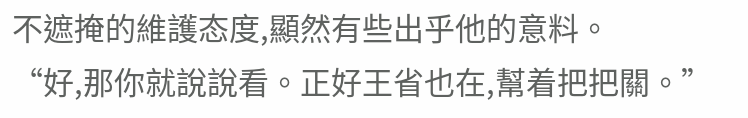不遮掩的維護态度,顯然有些出乎他的意料。
“好,那你就說說看。正好王省也在,幫着把把關。”